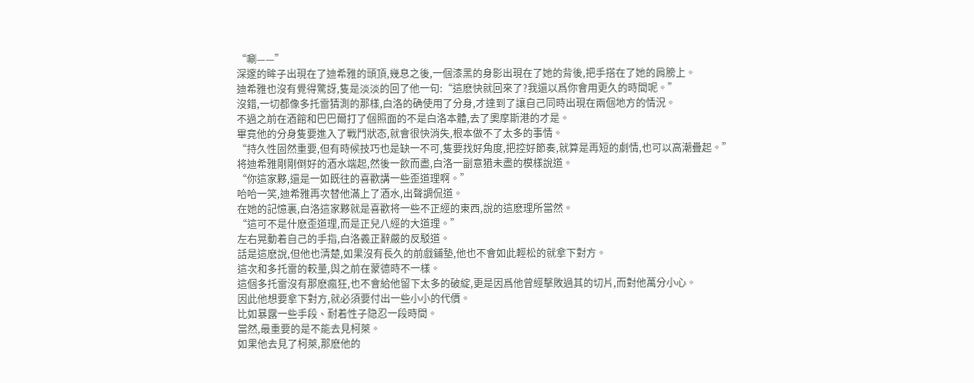“唰——”
深邃的眸子出現在了迪希雅的頭頂,幾息之後,一個漆黑的身影出現在了她的背後,把手搭在了她的肩膀上。
迪希雅也沒有覺得驚訝,隻是淡淡的回了他一句:“這麽快就回來了?我還以爲你會用更久的時間呢。”
沒錯,一切都像多托雷猜測的那樣,白洛的确使用了分身,才達到了讓自己同時出現在兩個地方的情況。
不過之前在酒館和巴巴爾打了個照面的不是白洛本體,去了奧摩斯港的才是。
畢竟他的分身隻要進入了戰鬥狀态,就會很快消失,根本做不了太多的事情。
“持久性固然重要,但有時候技巧也是缺一不可,隻要找好角度,把控好節奏,就算是再短的劇情,也可以高潮疊起。”
将迪希雅剛剛倒好的酒水端起,然後一飲而盡,白洛一副意猶未盡的模樣說道。
“你這家夥,還是一如既往的喜歡講一些歪道理啊。”
哈哈一笑,迪希雅再次替他滿上了酒水,出聲調侃道。
在她的記憶裏,白洛這家夥就是喜歡将一些不正經的東西,說的這麽理所當然。
“這可不是什麽歪道理,而是正兒八經的大道理。”
左右晃動着自己的手指,白洛義正辭嚴的反駁道。
話是這麽說,但他也清楚,如果沒有長久的前戲鋪墊,他也不會如此輕松的就拿下對方。
這次和多托雷的較量,與之前在蒙德時不一樣。
這個多托雷沒有那麽瘋狂,也不會給他留下太多的破綻,更是因爲他曾經擊敗過其的切片,而對他萬分小心。
因此他想要拿下對方,就必須要付出一些小小的代價。
比如暴露一些手段、耐着性子隐忍一段時間。
當然,最重要的是不能去見柯萊。
如果他去見了柯萊,那麽他的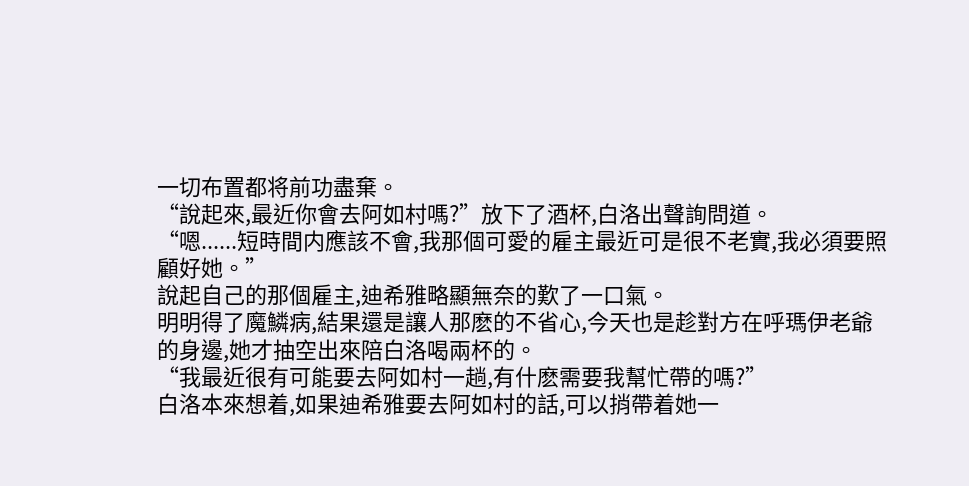一切布置都将前功盡棄。
“說起來,最近你會去阿如村嗎?”放下了酒杯,白洛出聲詢問道。
“嗯......短時間内應該不會,我那個可愛的雇主最近可是很不老實,我必須要照顧好她。”
說起自己的那個雇主,迪希雅略顯無奈的歎了一口氣。
明明得了魔鱗病,結果還是讓人那麽的不省心,今天也是趁對方在呼瑪伊老爺的身邊,她才抽空出來陪白洛喝兩杯的。
“我最近很有可能要去阿如村一趟,有什麽需要我幫忙帶的嗎?”
白洛本來想着,如果迪希雅要去阿如村的話,可以捎帶着她一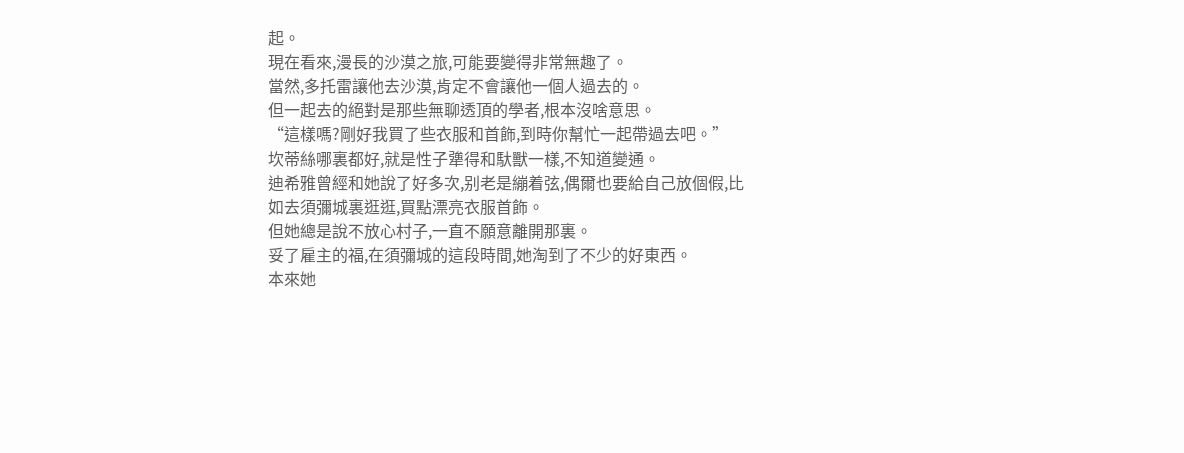起。
現在看來,漫長的沙漠之旅,可能要變得非常無趣了。
當然,多托雷讓他去沙漠,肯定不會讓他一個人過去的。
但一起去的絕對是那些無聊透頂的學者,根本沒啥意思。
“這樣嗎?剛好我買了些衣服和首飾,到時你幫忙一起帶過去吧。”
坎蒂絲哪裏都好,就是性子犟得和馱獸一樣,不知道變通。
迪希雅曾經和她說了好多次,别老是繃着弦,偶爾也要給自己放個假,比如去須彌城裏逛逛,買點漂亮衣服首飾。
但她總是說不放心村子,一直不願意離開那裏。
妥了雇主的福,在須彌城的這段時間,她淘到了不少的好東西。
本來她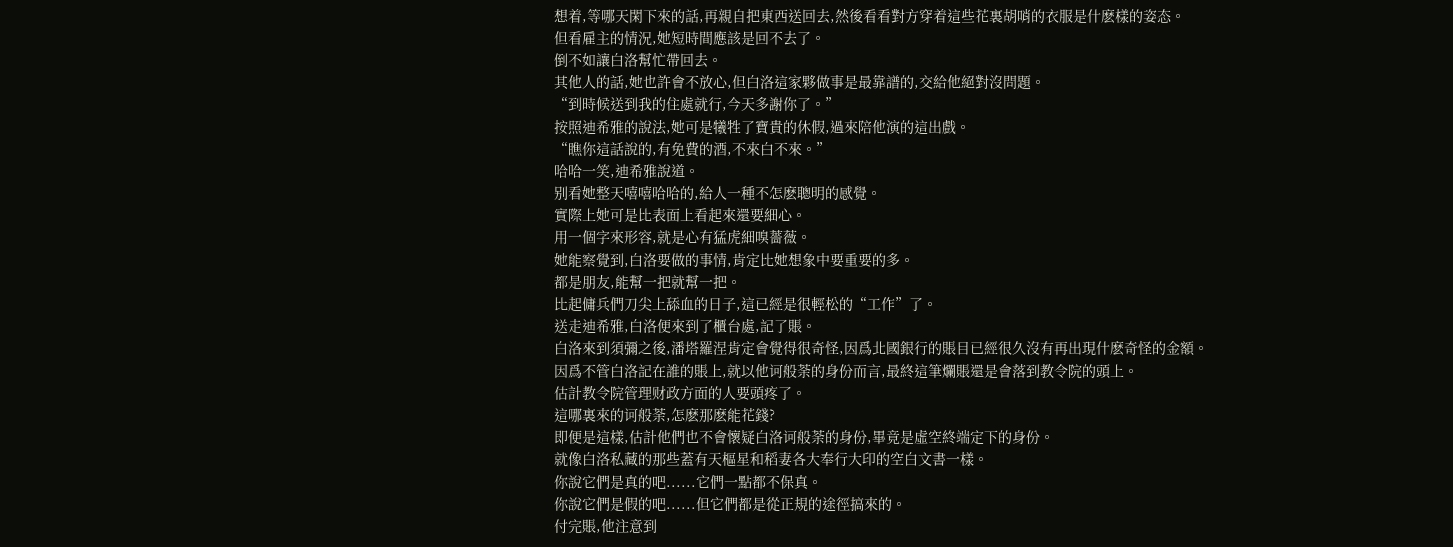想着,等哪天閑下來的話,再親自把東西送回去,然後看看對方穿着這些花裏胡哨的衣服是什麽樣的姿态。
但看雇主的情況,她短時間應該是回不去了。
倒不如讓白洛幫忙帶回去。
其他人的話,她也許會不放心,但白洛這家夥做事是最靠譜的,交給他絕對沒問題。
“到時候送到我的住處就行,今天多謝你了。”
按照迪希雅的說法,她可是犧牲了寶貴的休假,過來陪他演的這出戲。
“瞧你這話說的,有免費的酒,不來白不來。”
哈哈一笑,迪希雅說道。
别看她整天嘻嘻哈哈的,給人一種不怎麽聰明的感覺。
實際上她可是比表面上看起來還要細心。
用一個字來形容,就是心有猛虎細嗅薔薇。
她能察覺到,白洛要做的事情,肯定比她想象中要重要的多。
都是朋友,能幫一把就幫一把。
比起傭兵們刀尖上舔血的日子,這已經是很輕松的“工作”了。
送走迪希雅,白洛便來到了櫃台處,記了賬。
白洛來到須彌之後,潘塔羅涅肯定會覺得很奇怪,因爲北國銀行的賬目已經很久沒有再出現什麽奇怪的金額。
因爲不管白洛記在誰的賬上,就以他诃般荼的身份而言,最終這筆爛賬還是會落到教令院的頭上。
估計教令院管理财政方面的人要頭疼了。
這哪裏來的诃般荼,怎麽那麽能花錢?
即便是這樣,估計他們也不會懷疑白洛诃般荼的身份,畢竟是虛空終端定下的身份。
就像白洛私藏的那些蓋有天樞星和稻妻各大奉行大印的空白文書一樣。
你說它們是真的吧......它們一點都不保真。
你說它們是假的吧......但它們都是從正規的途徑搞來的。
付完賬,他注意到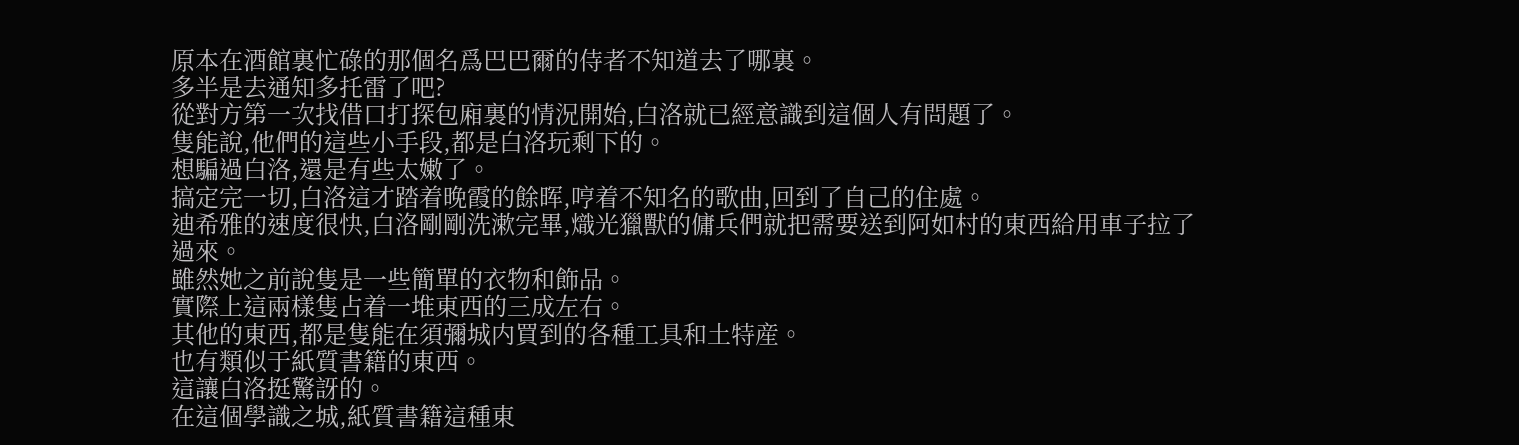原本在酒館裏忙碌的那個名爲巴巴爾的侍者不知道去了哪裏。
多半是去通知多托雷了吧?
從對方第一次找借口打探包廂裏的情況開始,白洛就已經意識到這個人有問題了。
隻能說,他們的這些小手段,都是白洛玩剩下的。
想騙過白洛,還是有些太嫩了。
搞定完一切,白洛這才踏着晚霞的餘晖,哼着不知名的歌曲,回到了自己的住處。
迪希雅的速度很快,白洛剛剛洗漱完畢,熾光獵獸的傭兵們就把需要送到阿如村的東西給用車子拉了過來。
雖然她之前說隻是一些簡單的衣物和飾品。
實際上這兩樣隻占着一堆東西的三成左右。
其他的東西,都是隻能在須彌城内買到的各種工具和土特産。
也有類似于紙質書籍的東西。
這讓白洛挺驚訝的。
在這個學識之城,紙質書籍這種東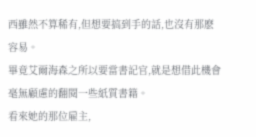西雖然不算稀有,但想要搞到手的話,也沒有那麽容易。
畢竟艾爾海森之所以要當書記官,就是想借此機會毫無顧慮的翻閱一些紙質書籍。
看來她的那位雇主,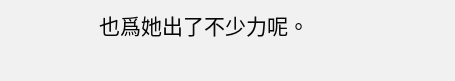也爲她出了不少力呢。